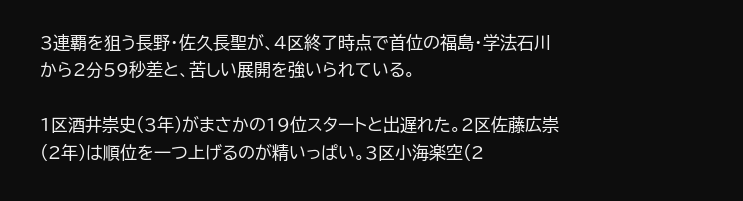3連覇を狙う長野・佐久長聖が、4区終了時点で首位の福島・学法石川から2分59秒差と、苦しい展開を強いられている。

1区酒井崇史(3年)がまさかの19位スタートと出遅れた。2区佐藤広崇(2年)は順位を一つ上げるのが精いっぱい。3区小海楽空(2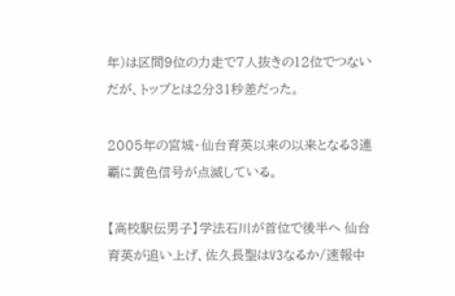年)は区間9位の力走で7人抜きの12位でつないだが、トップとは2分31秒差だった。

2005年の宮城・仙台育英以来の以来となる3連覇に黄色信号が点滅している。

【高校駅伝男子】学法石川が首位で後半へ 仙台育英が追い上げ、佐久長聖はV3なるか/速報中